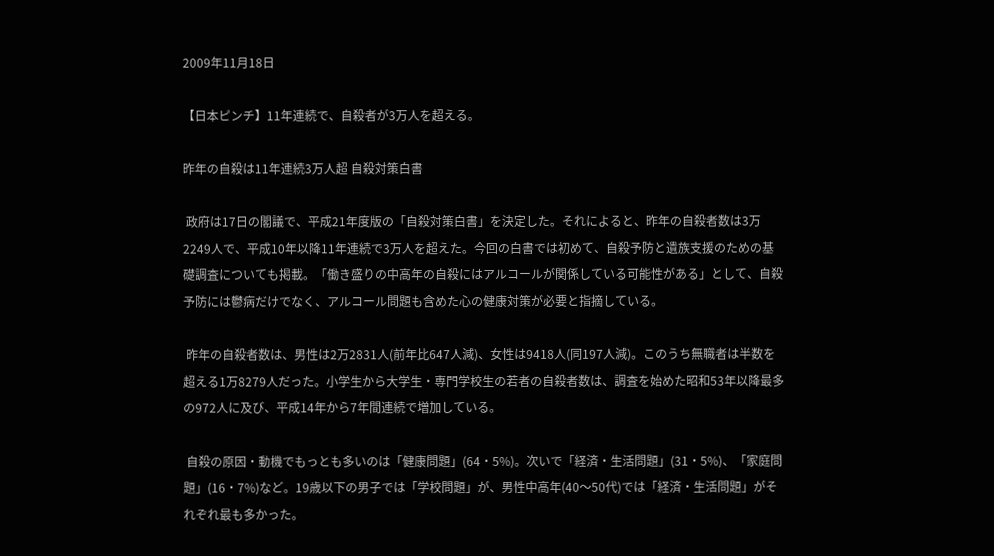2009年11月18日

【日本ピンチ】11年連続で、自殺者が3万人を超える。

昨年の自殺は11年連続3万人超 自殺対策白書

 政府は17日の閣議で、平成21年度版の「自殺対策白書」を決定した。それによると、昨年の自殺者数は3万2249人で、平成10年以降11年連続で3万人を超えた。今回の白書では初めて、自殺予防と遺族支援のための基礎調査についても掲載。「働き盛りの中高年の自殺にはアルコールが関係している可能性がある」として、自殺予防には鬱病だけでなく、アルコール問題も含めた心の健康対策が必要と指摘している。

 昨年の自殺者数は、男性は2万2831人(前年比647人減)、女性は9418人(同197人減)。このうち無職者は半数を超える1万8279人だった。小学生から大学生・専門学校生の若者の自殺者数は、調査を始めた昭和53年以降最多の972人に及び、平成14年から7年間連続で増加している。

 自殺の原因・動機でもっとも多いのは「健康問題」(64・5%)。次いで「経済・生活問題」(31・5%)、「家庭問題」(16・7%)など。19歳以下の男子では「学校問題」が、男性中高年(40〜50代)では「経済・生活問題」がそれぞれ最も多かった。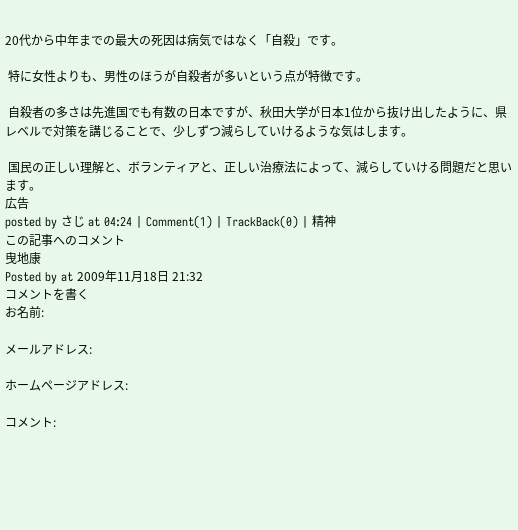20代から中年までの最大の死因は病気ではなく「自殺」です。

 特に女性よりも、男性のほうが自殺者が多いという点が特徴です。

 自殺者の多さは先進国でも有数の日本ですが、秋田大学が日本1位から抜け出したように、県レベルで対策を講じることで、少しずつ減らしていけるような気はします。

 国民の正しい理解と、ボランティアと、正しい治療法によって、減らしていける問題だと思います。
広告
posted by さじ at 04:24 | Comment(1) | TrackBack(0) | 精神
この記事へのコメント
曳地康
Posted by at 2009年11月18日 21:32
コメントを書く
お名前:

メールアドレス:

ホームページアドレス:

コメント: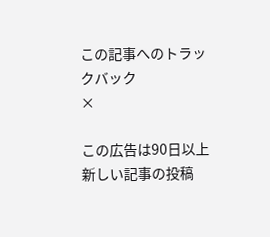この記事へのトラックバック
×

この広告は90日以上新しい記事の投稿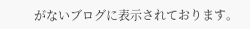がないブログに表示されております。